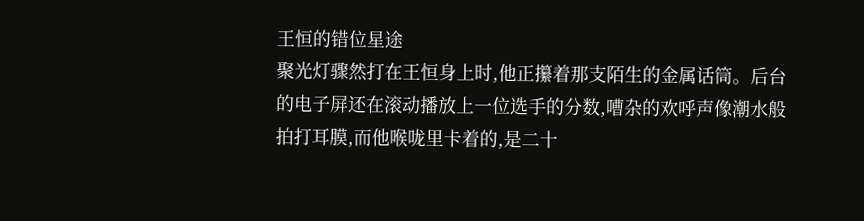王恒的错位星途
聚光灯骤然打在王恒身上时,他正攥着那支陌生的金属话筒。后台的电子屏还在滚动播放上一位选手的分数,嘈杂的欢呼声像潮水般拍打耳膜,而他喉咙里卡着的,是二十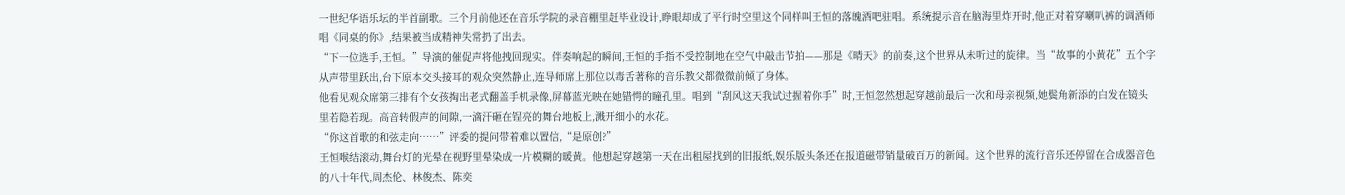一世纪华语乐坛的半首副歌。三个月前他还在音乐学院的录音棚里赶毕业设计,睁眼却成了平行时空里这个同样叫王恒的落魄酒吧驻唱。系统提示音在脑海里炸开时,他正对着穿喇叭裤的调酒师唱《同桌的你》,结果被当成精神失常扔了出去。
“下一位选手,王恒。”导演的催促声将他拽回现实。伴奏响起的瞬间,王恒的手指不受控制地在空气中敲击节拍——那是《晴天》的前奏,这个世界从未听过的旋律。当“故事的小黄花”五个字从声带里跃出,台下原本交头接耳的观众突然静止,连导师席上那位以毒舌著称的音乐教父都微微前倾了身体。
他看见观众席第三排有个女孩掏出老式翻盖手机录像,屏幕蓝光映在她错愕的瞳孔里。唱到“刮风这天我试过握着你手”时,王恒忽然想起穿越前最后一次和母亲视频,她鬓角新添的白发在镜头里若隐若现。高音转假声的间隙,一滴汗砸在锃亮的舞台地板上,溅开细小的水花。
“你这首歌的和弦走向……”评委的提问带着难以置信,“是原创?”
王恒喉结滚动,舞台灯的光晕在视野里晕染成一片模糊的暖黄。他想起穿越第一天在出租屋找到的旧报纸,娱乐版头条还在报道磁带销量破百万的新闻。这个世界的流行音乐还停留在合成器音色的八十年代,周杰伦、林俊杰、陈奕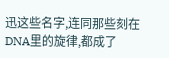迅这些名字,连同那些刻在DNA里的旋律,都成了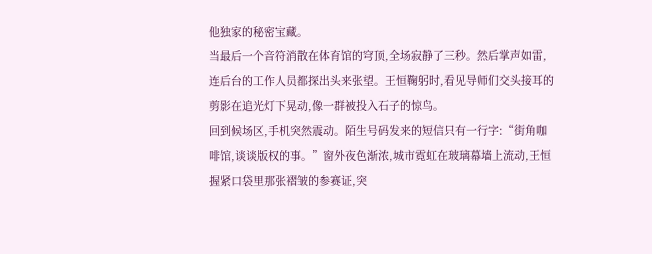他独家的秘密宝藏。
当最后一个音符消散在体育馆的穹顶,全场寂静了三秒。然后掌声如雷,连后台的工作人员都探出头来张望。王恒鞠躬时,看见导师们交头接耳的剪影在追光灯下晃动,像一群被投入石子的惊鸟。
回到候场区,手机突然震动。陌生号码发来的短信只有一行字:“街角咖啡馆,谈谈版权的事。”窗外夜色渐浓,城市霓虹在玻璃幕墙上流动,王恒握紧口袋里那张褶皱的参赛证,突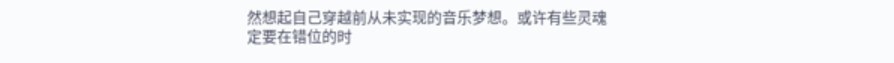然想起自己穿越前从未实现的音乐梦想。或许有些灵魂定要在错位的时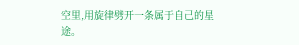空里,用旋律劈开一条属于自己的星途。